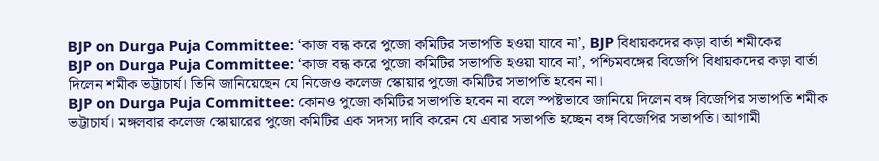BJP on Durga Puja Committee: ‘কাজ বন্ধ করে পুজো কমিটির সভাপতি হওয়া যাবে না’, BJP বিধায়কদের কড়া বার্তা শমীকের
BJP on Durga Puja Committee: ‘কাজ বন্ধ করে পুজো কমিটির সভাপতি হওয়া যাবে না’, পশ্চিমবঙ্গের বিজেপি বিধায়কদের কড়া বার্তা দিলেন শমীক ভট্টাচার্য। তিনি জানিয়েছেন যে নিজেও কলেজ স্কোয়ার পুজো কমিটির সভাপতি হবেন না।
BJP on Durga Puja Committee: কোনও পুজো কমিটির সভাপতি হবেন না বলে স্পষ্টভাবে জানিয়ে দিলেন বঙ্গ বিজেপির সভাপতি শমীক ভট্টাচার্য। মঙ্গলবার কলেজ স্কোয়ারের পুজো কমিটির এক সদস্য দাবি করেন যে এবার সভাপতি হচ্ছেন বঙ্গ বিজেপির সভাপতি। আগামী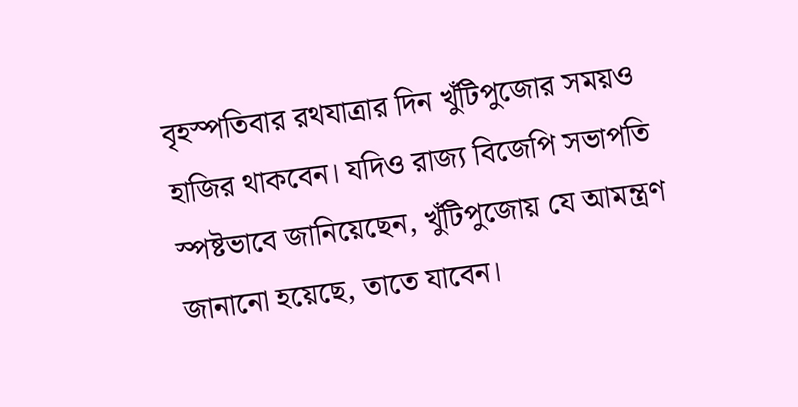বৃহস্পতিবার রথযাত্রার দিন খুঁটিপুজোর সময়ও হাজির থাকবেন। যদিও রাজ্য বিজেপি সভাপতি স্পষ্টভাবে জানিয়েছেন, খুঁটিপুজোয় যে আমন্ত্রণ জানানো হয়েছে, তাতে যাবেন।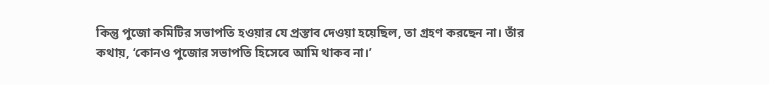কিন্তু পুজো কমিটির সভাপতি হওয়ার যে প্রস্তাব দেওয়া হয়েছিল, তা গ্রহণ করছেন না। তাঁর কথায়, ‘কোনও পুজোর সভাপতি হিসেবে আমি থাকব না।’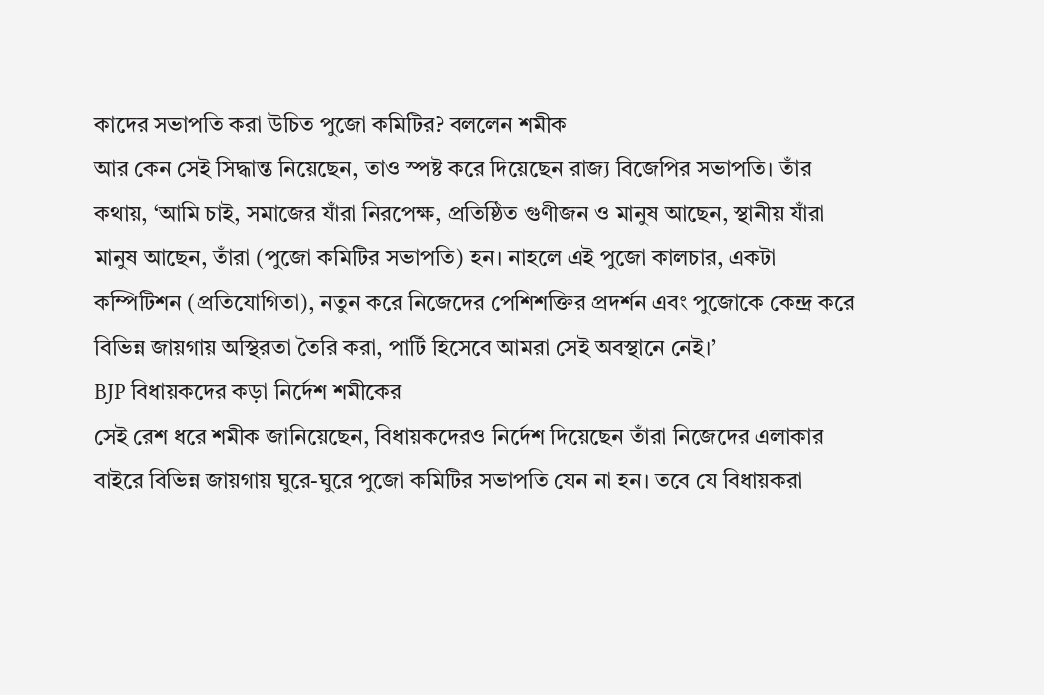কাদের সভাপতি করা উচিত পুজো কমিটির? বললেন শমীক
আর কেন সেই সিদ্ধান্ত নিয়েছেন, তাও স্পষ্ট করে দিয়েছেন রাজ্য বিজেপির সভাপতি। তাঁর কথায়, ‘আমি চাই, সমাজের যাঁরা নিরপেক্ষ, প্রতিষ্ঠিত গুণীজন ও মানুষ আছেন, স্থানীয় যাঁরা মানুষ আছেন, তাঁরা (পুজো কমিটির সভাপতি) হন। নাহলে এই পুজো কালচার, একটা কম্পিটিশন (প্রতিযোগিতা), নতুন করে নিজেদের পেশিশক্তির প্রদর্শন এবং পুজোকে কেন্দ্র করে বিভিন্ন জায়গায় অস্থিরতা তৈরি করা, পার্টি হিসেবে আমরা সেই অবস্থানে নেই।’
BJP বিধায়কদের কড়া নির্দেশ শমীকের
সেই রেশ ধরে শমীক জানিয়েছেন, বিধায়কদেরও নির্দেশ দিয়েছেন তাঁরা নিজেদের এলাকার বাইরে বিভিন্ন জায়গায় ঘুরে-ঘুরে পুজো কমিটির সভাপতি যেন না হন। তবে যে বিধায়করা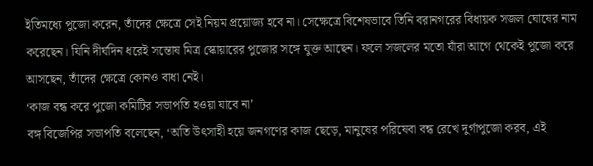ইতিমধ্যে পুজো করেন, তাঁদের ক্ষেত্রে সেই নিয়ম প্রয়োজ্য হবে না। সেক্ষেত্রে বিশেষভাবে তিনি বরানগরের বিধায়ক সজল ঘোষের নাম করেছেন। যিনি দীর্ঘদিন ধরেই সন্তোষ মিত্র স্কোয়ারের পুজোর সঙ্গে যুক্ত আছেন। ফলে সজলের মতো যাঁরা আগে থেকেই পুজো করে আসছেন, তাঁদের ক্ষেত্রে কোনও বাধা নেই।
‘কাজ বন্ধ করে পুজো কমিটির সভাপতি হওয়া যাবে না’
বঙ্গ বিজেপির সভাপতি বলেছেন, ‘অতি উৎসাহী হয়ে জনগণের কাজ ছেড়ে, মানুষের পরিষেবা বন্ধ রেখে দুর্গাপুজো করব, এই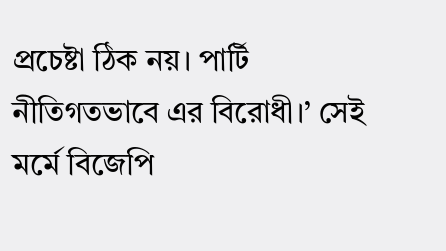প্রচেষ্টা ঠিক নয়। পার্টি নীতিগতভাবে এর বিরোধী।’ সেই মর্মে বিজেপি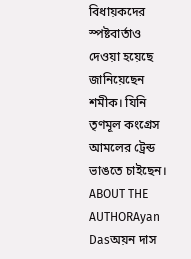বিধায়কদের স্পষ্টবার্তাও দেওয়া হয়েছে জানিয়েছেন শমীক। যিনি তৃণমূল কংগ্রেস আমলের ট্রেন্ড ভাঙতে চাইছেন।
ABOUT THE AUTHORAyan Dasঅয়ন দাস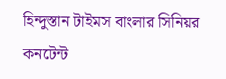হিন্দুস্তান টাইমস বাংলার সিনিয়র কনটেন্ট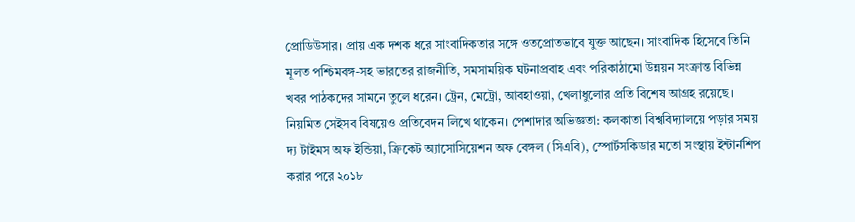প্রোডিউসার। প্রায় এক দশক ধরে সাংবাদিকতার সঙ্গে ওতপ্রোতভাবে যুক্ত আছেন। সাংবাদিক হিসেবে তিনি মূলত পশ্চিমবঙ্গ-সহ ভারতের রাজনীতি, সমসাময়িক ঘটনাপ্রবাহ এবং পরিকাঠামো উন্নয়ন সংক্রান্ত বিভিন্ন খবর পাঠকদের সামনে তুলে ধরেন। ট্রেন, মেট্রো, আবহাওয়া, খেলাধুলোর প্রতি বিশেষ আগ্রহ রয়েছে। নিয়মিত সেইসব বিষয়েও প্রতিবেদন লিখে থাকেন। পেশাদার অভিজ্ঞতা: কলকাতা বিশ্ববিদ্যালয়ে পড়ার সময় দ্য টাইমস অফ ইন্ডিয়া, ক্রিকেট অ্যাসোসিয়েশন অফ বেঙ্গল (সিএবি), স্পোর্টসকিডার মতো সংস্থায় ইন্টার্নশিপ করার পরে ২০১৮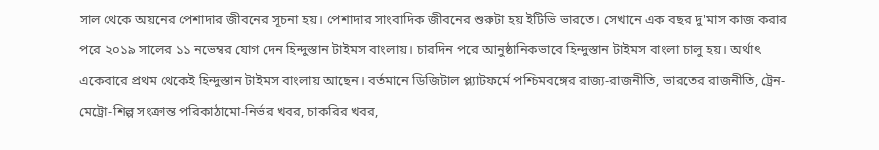সাল থেকে অয়নের পেশাদার জীবনের সূচনা হয়। পেশাদার সাংবাদিক জীবনের শুরুটা হয় ইটিভি ভারতে। সেখানে এক বছর দু'মাস কাজ করার পরে ২০১৯ সালের ১১ নভেম্বর যোগ দেন হিন্দুস্তান টাইমস বাংলায়। চারদিন পরে আনুষ্ঠানিকভাবে হিন্দুস্তান টাইমস বাংলা চালু হয়। অর্থাৎ একেবারে প্রথম থেকেই হিন্দুস্তান টাইমস বাংলায় আছেন। বর্তমানে ডিজিটাল প্ল্যাটফর্মে পশ্চিমবঙ্গের রাজ্য-রাজনীতি, ভারতের রাজনীতি, ট্রেন-মেট্রো-শিল্প সংক্রান্ত পরিকাঠামো-নির্ভর খবর, চাকরির খবর,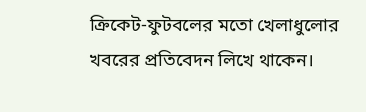ক্রিকেট-ফুটবলের মতো খেলাধুলোর খবরের প্রতিবেদন লিখে থাকেন।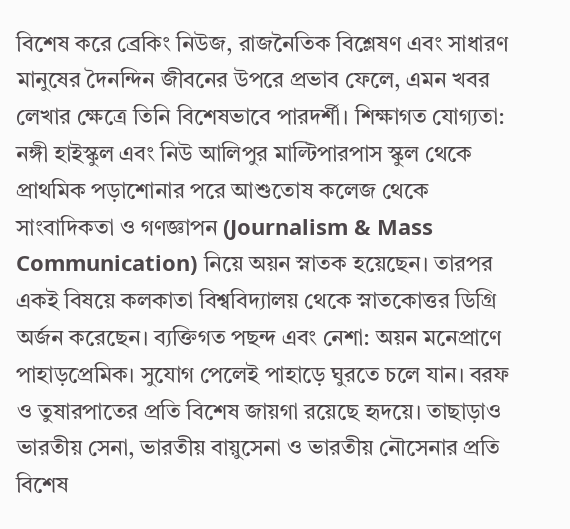বিশেষ করে ব্রেকিং নিউজ, রাজনৈতিক বিশ্লেষণ এবং সাধারণ মানুষের দৈনন্দিন জীবনের উপরে প্রভাব ফেলে, এমন খবর লেখার ক্ষেত্রে তিনি বিশেষভাবে পারদর্শী। শিক্ষাগত যোগ্যতা: নঙ্গী হাইস্কুল এবং নিউ আলিপুর মাল্টিপারপাস স্কুল থেকে প্রাথমিক পড়াশোনার পরে আশুতোষ কলেজ থেকে সাংবাদিকতা ও গণজ্ঞাপন (Journalism & Mass Communication) নিয়ে অয়ন স্নাতক হয়েছেন। তারপর একই বিষয়ে কলকাতা বিশ্ববিদ্যালয় থেকে স্নাতকোত্তর ডিগ্রি অর্জন করেছেন। ব্যক্তিগত পছন্দ এবং নেশা: অয়ন মনেপ্রাণে পাহাড়প্রেমিক। সুযোগ পেলেই পাহাড়ে ঘুরতে চলে যান। বরফ ও তুষারপাতের প্রতি বিশেষ জায়গা রয়েছে হৃদয়ে। তাছাড়াও ভারতীয় সেনা, ভারতীয় বায়ুসেনা ও ভারতীয় নৌসেনার প্রতি বিশেষ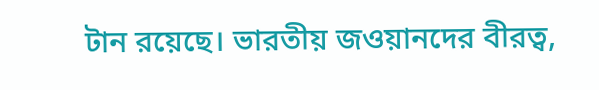টান রয়েছে। ভারতীয় জওয়ানদের বীরত্ব,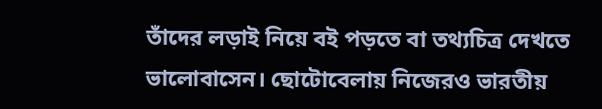তাঁদের লড়াই নিয়ে বই পড়তে বা তথ্যচিত্র দেখতে ভালোবাসেন। ছোটোবেলায় নিজেরও ভারতীয়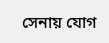সেনায় যোগ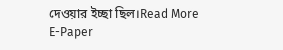দেওয়ার ইচ্ছা ছিল।Read More
E-Paper